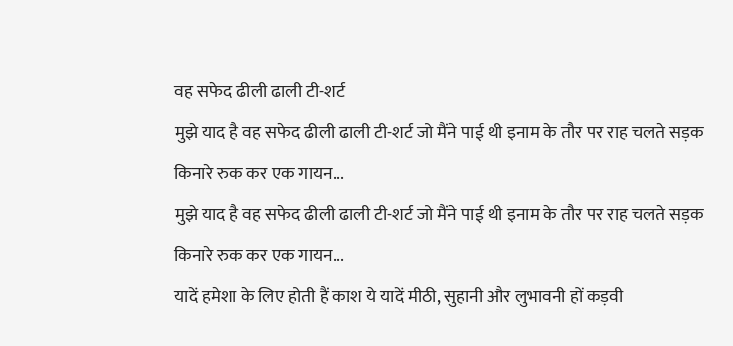वह सफेद ढीली ढाली टी-शर्ट
मुझे याद है वह सफेद ढीली ढाली टी-शर्ट जो मैंने पाई थी इनाम के तौर पर राह चलते सड़क किनारे रुक कर एक गायन...
मुझे याद है वह सफेद ढीली ढाली टी-शर्ट जो मैंने पाई थी इनाम के तौर पर राह चलते सड़क किनारे रुक कर एक गायन...
यादें हमेशा के लिए होती हैं काश ये यादें मीठी, सुहानी और लुभावनी हों कड़वी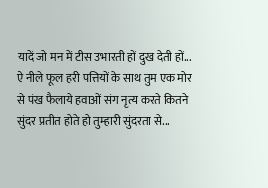यादें जो मन में टीस उभारती हों दुख देती हों...
ऐ नीले फूल हरी पत्तियों के साथ तुम एक मोर से पंख फैलाये हवाओं संग नृत्य करते कितने सुंदर प्रतीत होते हो तुम्हारी सुंदरता से...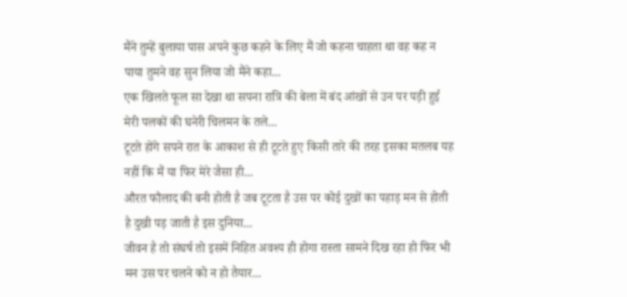मैंने तुम्हें बुलाया पास अपने कुछ कहने के लिए मैं जो कहना चाहता था वह कह न पाया तुमने वह सुन लिया जो मैंने कहा...
एक खिलते फूल सा देखा था सपना रात्रि की बेला में बंद आंखों से उन पर पड़ी हुई मेरी पलकों की घनेरी चिलमन के तले...
टूटते होंगे सपने रात के आकाश से ही टूटते हुए किसी तारे की तरह इसका मतलब यह नहीं कि मैं या फिर मेरे जैसा ही...
औरत फौलाद की बनी होती है जब टूटता है उस पर कोई दुखों का पहाड़ मन से होती है दुखी पड़ जाती है इस दुनिया...
जीवन है तो संघर्ष तो इसमें निहित अवश्य ही होगा रास्ता सामने दिख रहा हो फिर भी मन उस पर चलने को न हो तैयार...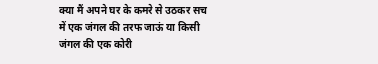क्या मैं अपने घर के कमरे से उठकर सच में एक जंगल की तरफ जाऊं या किसी जंगल की एक कोरी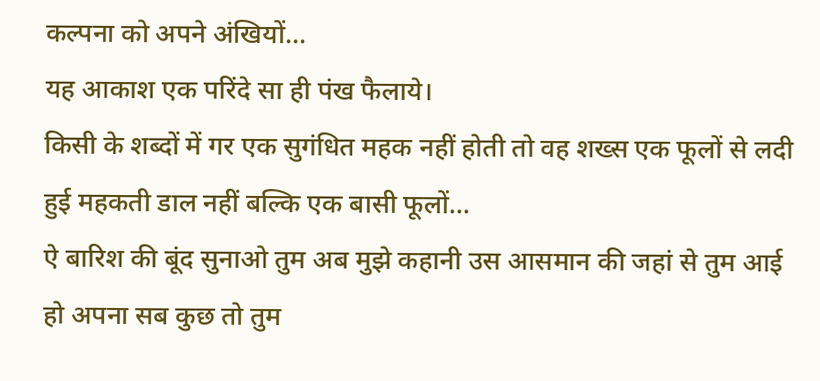कल्पना को अपने अंखियों...
यह आकाश एक परिंदे सा ही पंख फैलाये।
किसी के शब्दों में गर एक सुगंधित महक नहीं होती तो वह शख्स एक फूलों से लदी हुई महकती डाल नहीं बल्कि एक बासी फूलों...
ऐ बारिश की बूंद सुनाओ तुम अब मुझे कहानी उस आसमान की जहां से तुम आई हो अपना सब कुछ तो तुम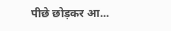पीछे छोड़कर आ...